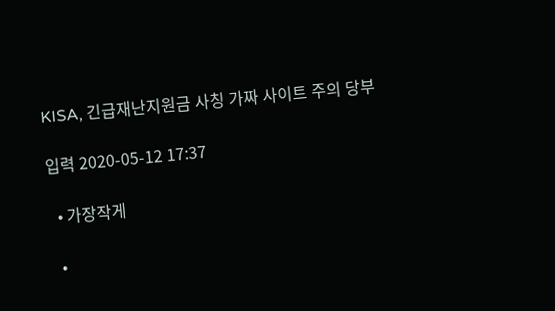KISA, 긴급재난지원금 사칭 가짜 사이트 주의 당부

입력 2020-05-12 17:37

  • 가장작게

  •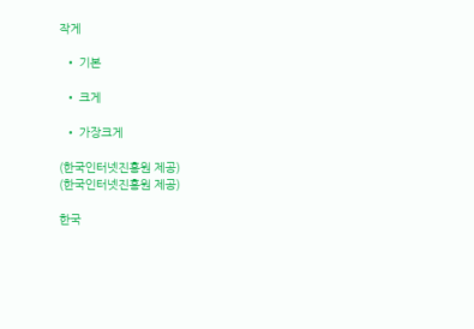작게

  • 기본

  • 크게

  • 가장크게

(한국인터넷진흥원 제공)
(한국인터넷진흥원 제공)

한국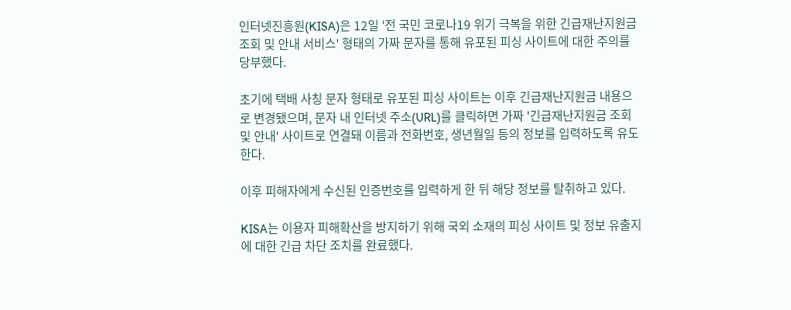인터넷진흥원(KISA)은 12일 '전 국민 코로나19 위기 극복을 위한 긴급재난지원금 조회 및 안내 서비스' 형태의 가짜 문자를 통해 유포된 피싱 사이트에 대한 주의를 당부했다.

초기에 택배 사칭 문자 형태로 유포된 피싱 사이트는 이후 긴급재난지원금 내용으로 변경됐으며, 문자 내 인터넷 주소(URL)를 클릭하면 가짜 '긴급재난지원금 조회 및 안내' 사이트로 연결돼 이름과 전화번호, 생년월일 등의 정보를 입력하도록 유도한다.

이후 피해자에게 수신된 인증번호를 입력하게 한 뒤 해당 정보를 탈취하고 있다.

KISA는 이용자 피해확산을 방지하기 위해 국외 소재의 피싱 사이트 및 정보 유출지에 대한 긴급 차단 조치를 완료했다.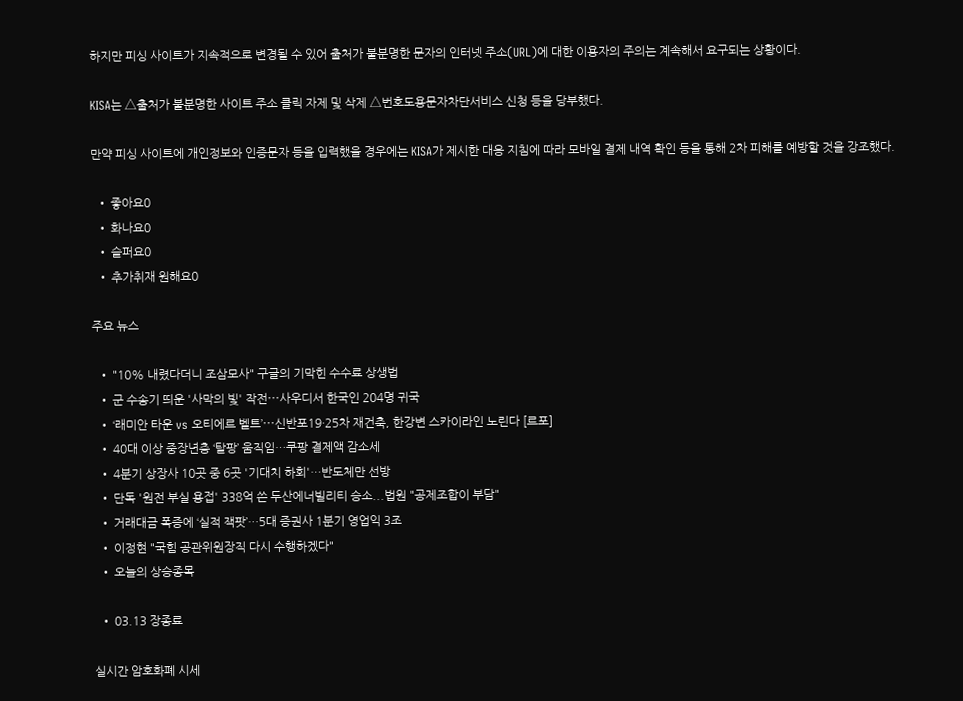하지만 피싱 사이트가 지속적으로 변경될 수 있어 출처가 불분명한 문자의 인터넷 주소(URL)에 대한 이용자의 주의는 계속해서 요구되는 상황이다.

KISA는 △출처가 불분명한 사이트 주소 클릭 자제 및 삭제 △번호도용문자차단서비스 신청 등을 당부했다.

만약 피싱 사이트에 개인정보와 인증문자 등을 입력했을 경우에는 KISA가 제시한 대응 지침에 따라 모바일 결제 내역 확인 등을 통해 2차 피해를 예방할 것을 강조했다.

  • 좋아요0
  • 화나요0
  • 슬퍼요0
  • 추가취재 원해요0

주요 뉴스

  • "10% 내렸다더니 조삼모사" 구글의 기막힌 수수료 상생법
  • 군 수송기 띄운 '사막의 빛' 작전⋯사우디서 한국인 204명 귀국
  • ‘래미안 타운 vs 오티에르 벨트’⋯신반포19·25차 재건축, 한강변 스카이라인 노린다 [르포]
  • 40대 이상 중장년층 ‘탈팡’ 움직임…쿠팡 결제액 감소세
  • 4분기 상장사 10곳 중 6곳 '기대치 하회'…반도체만 선방
  • 단독 '원전 부실 용접' 338억 쓴 두산에너빌리티 승소...법원 "공제조합이 부담"
  • 거래대금 폭증에 ‘실적 잭팟’…5대 증권사 1분기 영업익 3조
  • 이정현 "국힘 공관위원장직 다시 수행하겠다"
  • 오늘의 상승종목

  • 03.13 장종료

실시간 암호화폐 시세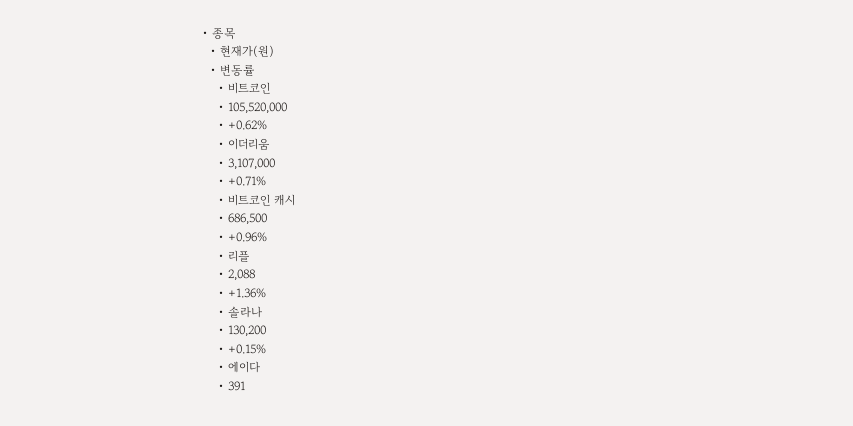• 종목
  • 현재가(원)
  • 변동률
    • 비트코인
    • 105,520,000
    • +0.62%
    • 이더리움
    • 3,107,000
    • +0.71%
    • 비트코인 캐시
    • 686,500
    • +0.96%
    • 리플
    • 2,088
    • +1.36%
    • 솔라나
    • 130,200
    • +0.15%
    • 에이다
    • 391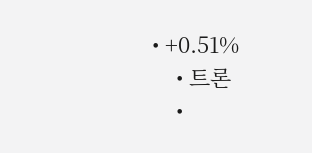• +0.51%
    • 트론
    •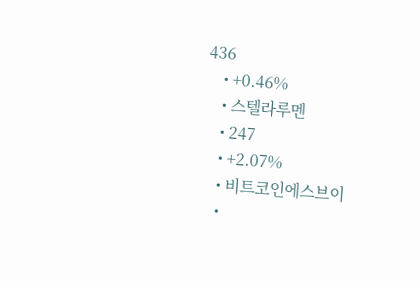436
    • +0.46%
    • 스텔라루멘
    • 247
    • +2.07%
    • 비트코인에스브이
    •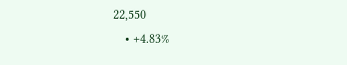22,550
    • +4.83%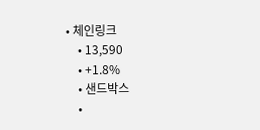• 체인링크
    • 13,590
    • +1.8%
    • 샌드박스
    •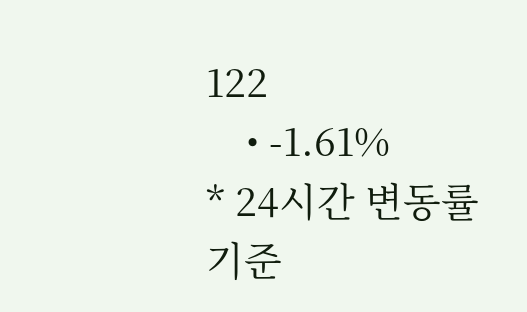122
    • -1.61%
* 24시간 변동률 기준